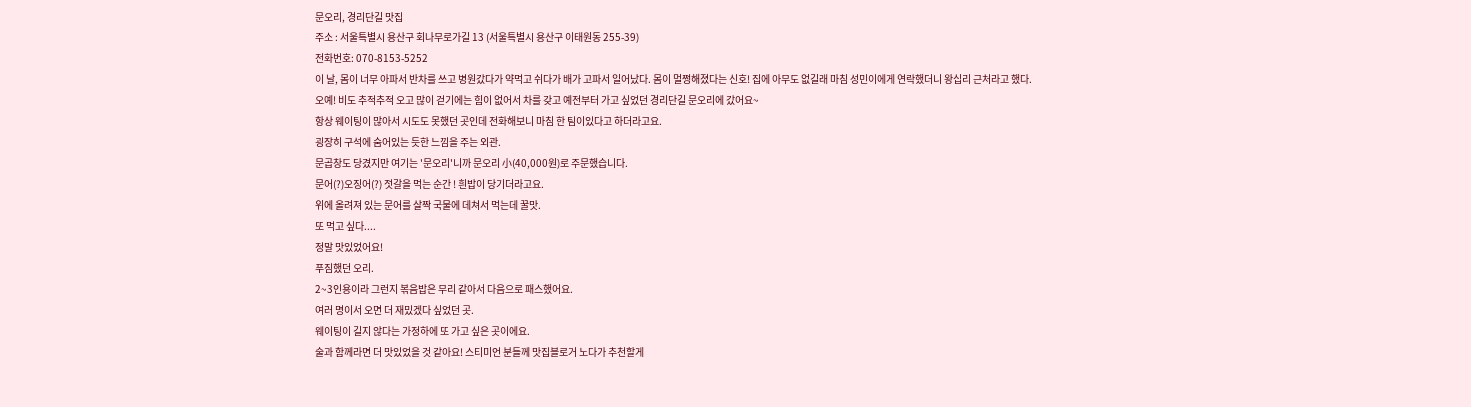문오리, 경리단길 맛집
주소 : 서울특별시 용산구 회나무로가길 13 (서울특별시 용산구 이태원동 255-39)
전화번호: 070-8153-5252
이 날, 몸이 너무 아파서 반차를 쓰고 병원갔다가 약먹고 쉬다가 배가 고파서 일어났다. 몸이 멀쩡해졌다는 신호! 집에 아무도 없길래 마침 성민이에게 연락했더니 왕십리 근처라고 했다.
오예! 비도 추적추적 오고 많이 걷기에는 힘이 없어서 차를 갖고 예전부터 가고 싶었던 경리단길 문오리에 갔어요~
항상 웨이팅이 많아서 시도도 못했던 곳인데 전화해보니 마침 한 팀이있다고 하더라고요.
굉장히 구석에 숨어있는 듯한 느낌을 주는 외관.
문곱창도 당겼지만 여기는 '문오리'니까 문오리 小(40,000원)로 주문했습니다.
문어(?)오징어(?) 젓갈을 먹는 순간 ! 흰밥이 당기더라고요.
위에 올려져 있는 문어를 살짝 국물에 데쳐서 먹는데 꿀맛.
또 먹고 싶다....
정말 맛있었어요!
푸짐했던 오리.
2~3인용이라 그런지 볶음밥은 무리 같아서 다음으로 패스했어요.
여러 명이서 오면 더 재밌겠다 싶었던 곳.
웨이팅이 길지 않다는 가정하에 또 가고 싶은 곳이에요.
술과 함께라면 더 맛있었을 것 같아요! 스티미언 분들께 맛집블로거 노다가 추천할게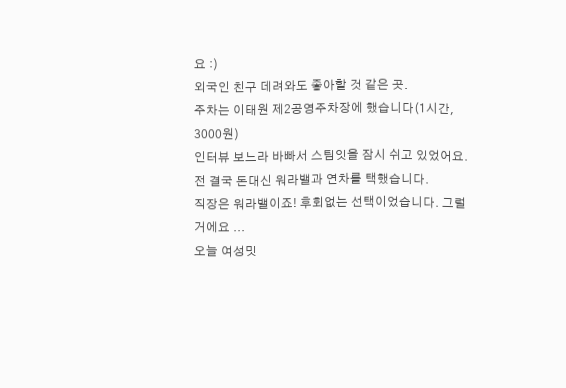요 :)
외국인 친구 데려와도 좋아할 것 같은 곳.
주차는 이태원 제2공영주차장에 했습니다(1시간, 3000원)
인터뷰 보느라 바빠서 스팀잇을 잠시 쉬고 있었어요.
전 결국 돈대신 워라밸과 연차를 택했습니다.
직장은 워라밸이죠! 후회없는 선택이었습니다. 그럴거에요 ...
오늘 여성밋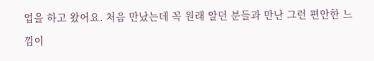업을 하고 왔어요. 처음 만났는데 꼭 원래 알던 분들과 만난 그런 편안한 느낌이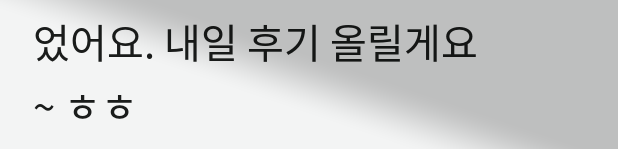었어요. 내일 후기 올릴게요 ~ ㅎㅎ